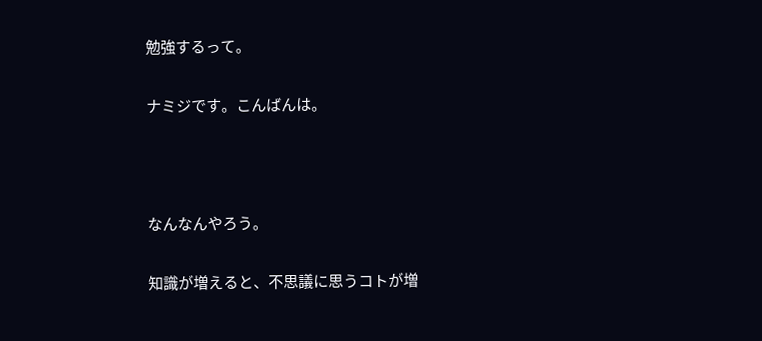勉強するって。

ナミジです。こんばんは。



なんなんやろう。

知識が増えると、不思議に思うコトが増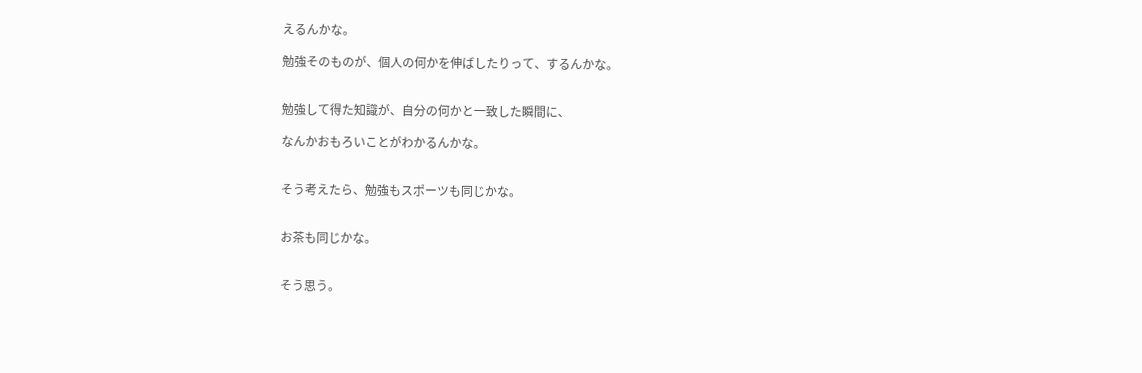えるんかな。

勉強そのものが、個人の何かを伸ばしたりって、するんかな。


勉強して得た知識が、自分の何かと一致した瞬間に、

なんかおもろいことがわかるんかな。


そう考えたら、勉強もスポーツも同じかな。


お茶も同じかな。


そう思う。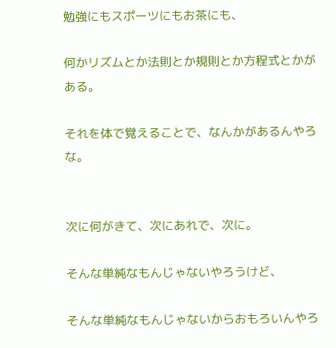勉強にもスポーツにもお茶にも、

何かリズムとか法則とか規則とか方程式とかがある。

それを体で覚えることで、なんかがあるんやろな。


次に何がきて、次にあれで、次に。

そんな単純なもんじゃないやろうけど、

そんな単純なもんじゃないからおもろいんやろ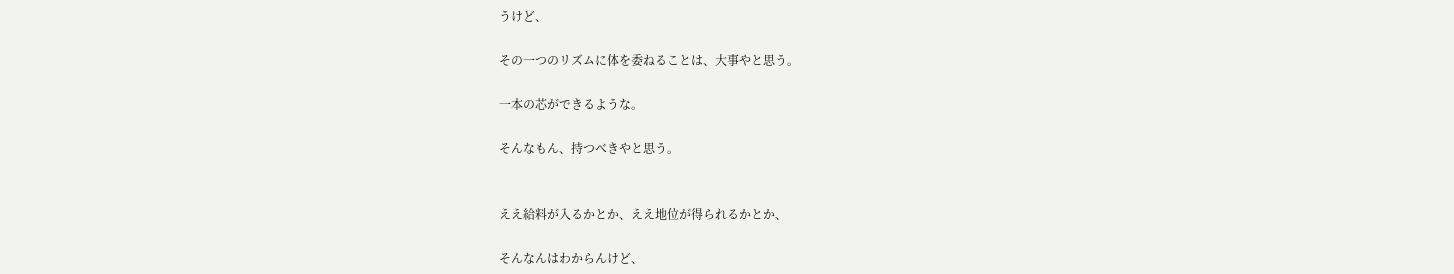うけど、

その一つのリズムに体を委ねることは、大事やと思う。

一本の芯ができるような。

そんなもん、持つべきやと思う。


ええ給料が入るかとか、ええ地位が得られるかとか、

そんなんはわからんけど、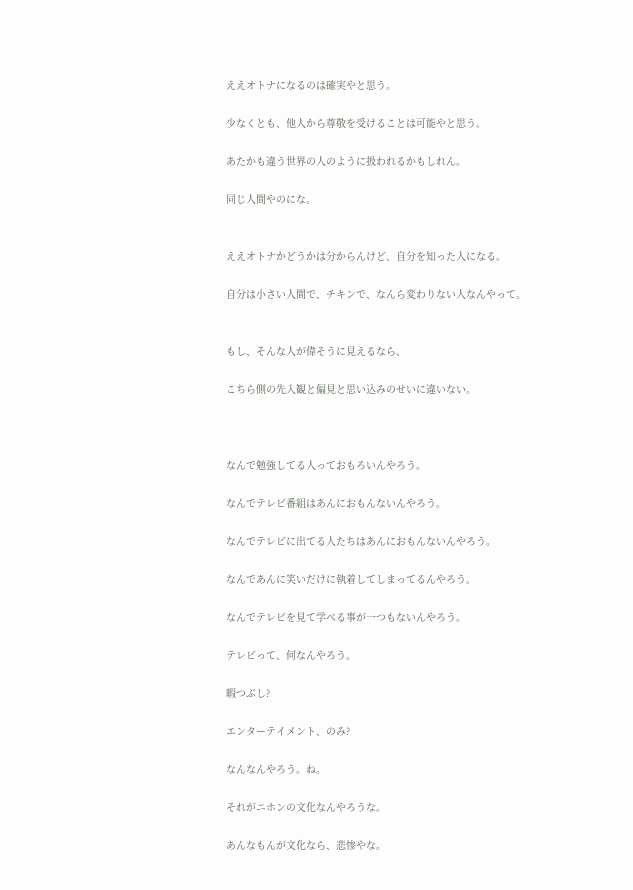ええオトナになるのは確実やと思う。

少なくとも、他人から尊敬を受けることは可能やと思う。

あたかも違う世界の人のように扱われるかもしれん。

同じ人間やのにな。


ええオトナかどうかは分からんけど、自分を知った人になる。

自分は小さい人間で、チキンで、なんら変わりない人なんやって。


もし、そんな人が偉そうに見えるなら、

こちら側の先入観と偏見と思い込みのせいに違いない。



なんで勉強してる人っておもろいんやろう。

なんでテレビ番組はあんにおもんないんやろう。

なんでテレビに出てる人たちはあんにおもんないんやろう。

なんであんに笑いだけに執着してしまってるんやろう。

なんでテレビを見て学べる事が一つもないんやろう。

テレビって、何なんやろう。

暇つぶし?

エンターテイメント、のみ?

なんなんやろう。ね。

それがニホンの文化なんやろうな。

あんなもんが文化なら、悲惨やな。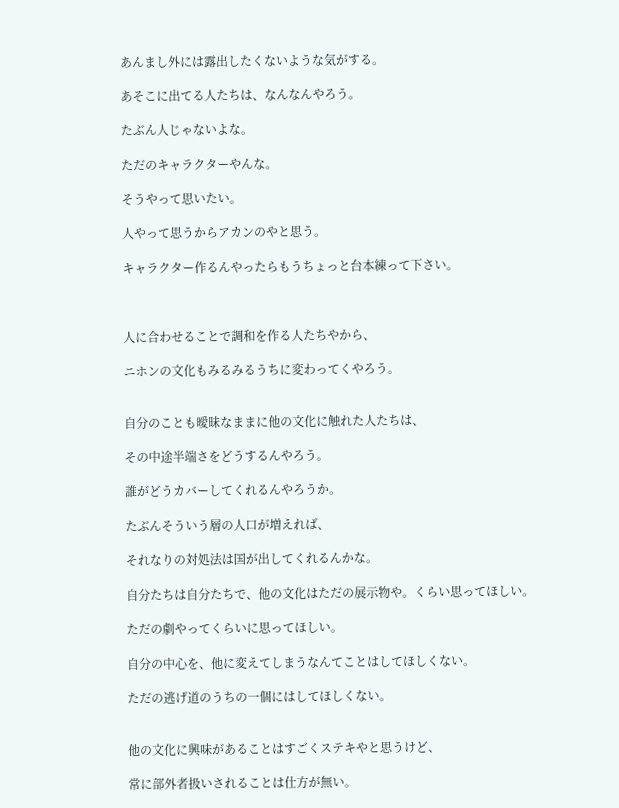あんまし外には露出したくないような気がする。

あそこに出てる人たちは、なんなんやろう。

たぶん人じゃないよな。

ただのキャラクターやんな。

そうやって思いたい。

人やって思うからアカンのやと思う。

キャラクター作るんやったらもうちょっと台本練って下さい。



人に合わせることで調和を作る人たちやから、

ニホンの文化もみるみるうちに変わってくやろう。


自分のことも曖昧なままに他の文化に触れた人たちは、

その中途半端さをどうするんやろう。

誰がどうカバーしてくれるんやろうか。

たぶんそういう層の人口が増えれば、

それなりの対処法は国が出してくれるんかな。

自分たちは自分たちで、他の文化はただの展示物や。くらい思ってほしい。

ただの劇やってくらいに思ってほしい。

自分の中心を、他に変えてしまうなんてことはしてほしくない。

ただの逃げ道のうちの一個にはしてほしくない。


他の文化に興味があることはすごくステキやと思うけど、

常に部外者扱いされることは仕方が無い。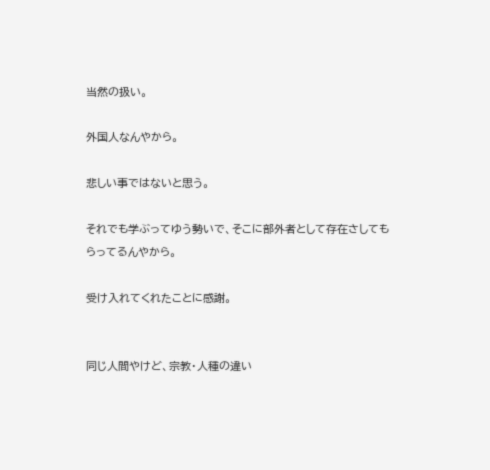当然の扱い。

外国人なんやから。

悲しい事ではないと思う。

それでも学ぶってゆう勢いで、そこに部外者として存在さしてもらってるんやから。

受け入れてくれたことに感謝。


同じ人間やけど、宗教・人種の違い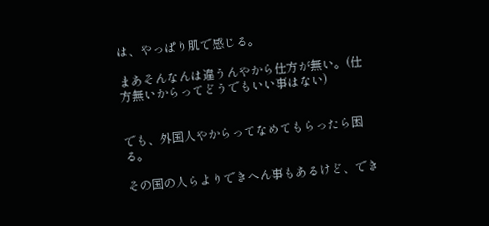は、やっぱり肌で感じる。

まあそんなんは違うんやから仕方が無い。(仕方無いからってどうでもいい事はない)


でも、外国人やからってなめてもらったら困る。

その国の人らよりできへん事もあるけど、でき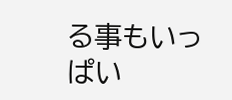る事もいっぱい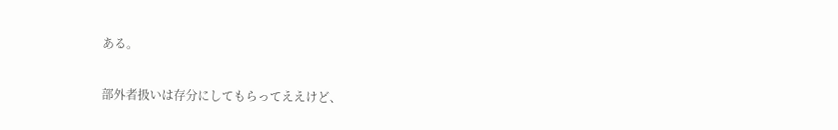ある。

部外者扱いは存分にしてもらってええけど、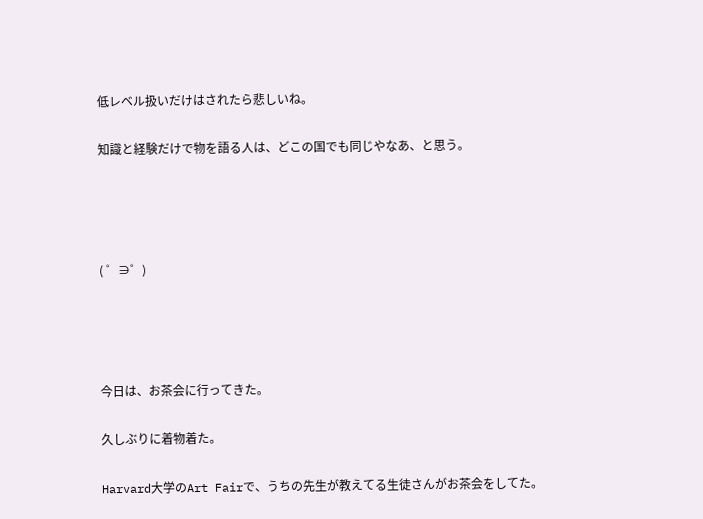低レベル扱いだけはされたら悲しいね。

知識と経験だけで物を語る人は、どこの国でも同じやなあ、と思う。




( ゜∋゜)




今日は、お茶会に行ってきた。

久しぶりに着物着た。

Harvard大学のArt Fairで、うちの先生が教えてる生徒さんがお茶会をしてた。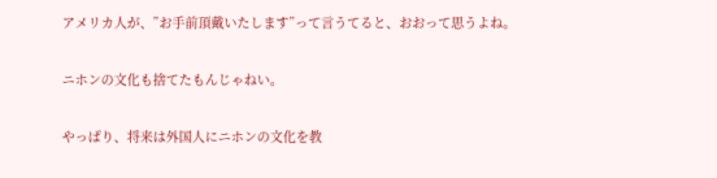アメリカ人が、”お手前頂戴いたします”って言うてると、おおって思うよね。

ニホンの文化も捨てたもんじゃねい。

やっぱり、将来は外国人にニホンの文化を教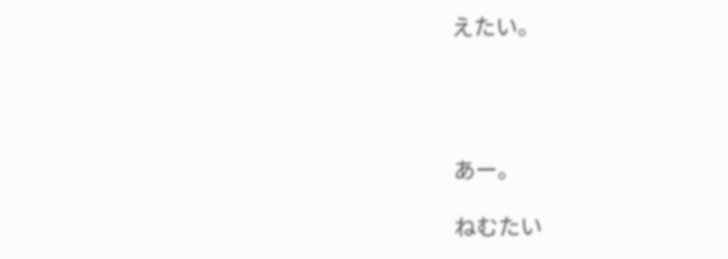えたい。




あー。

ねむたい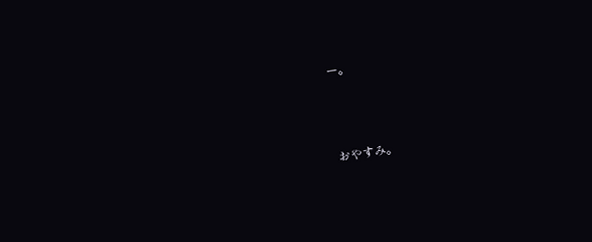ー。



おやすみ。